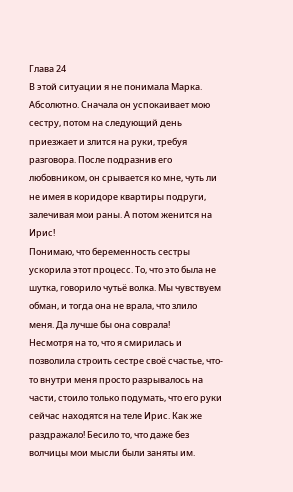Глава 24
В этой ситуации я не понимала Марка. Абсолютно. Сначала он успокаивает мою сестру, потом на следующий день приезжает и злится на руки, требуя разговора. После подразнив его любовником, он срывается ко мне, чуть ли не имея в коридоре квартиры подруги, залечивая мои раны. А потом женится на Ирис!
Понимаю, что беременность сестры ускорила этот процесс. То, что это была не шутка, говорило чутьё волка. Мы чувствуем обман, и тогда она не врала, что злило меня. Да лучше бы она соврала!
Несмотря на то, что я смирилась и позволила строить сестре своё счастье, что-то внутри меня просто разрывалось на части, стоило только подумать, что его руки сейчас находятся на теле Ирис. Как же раздражало! Бесило то, что даже без волчицы мои мысли были заняты им.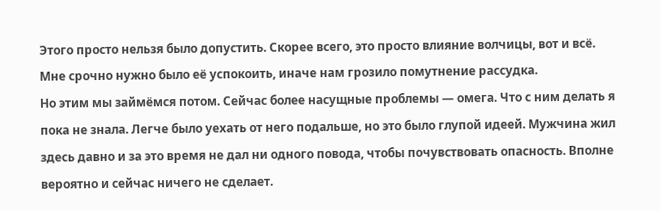Этого просто нельзя было допустить. Скорее всего, это просто влияние волчицы, вот и всё.
Мне срочно нужно было её успокоить, иначе нам грозило помутнение рассудка.
Но этим мы займёмся потом. Сейчас более насущные проблемы — омега. Что с ним делать я пока не знала. Легче было уехать от него подальше, но это было глупой идеей. Мужчина жил здесь давно и за это время не дал ни одного повода, чтобы почувствовать опасность. Вполне вероятно и сейчас ничего не сделает.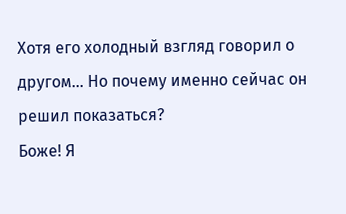Хотя его холодный взгляд говорил о другом… Но почему именно сейчас он решил показаться?
Боже! Я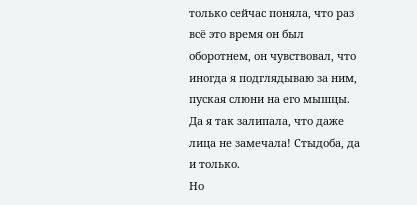только сейчас поняла, что раз всё это время он был оборотнем, он чувствовал, что иногда я подглядываю за ним, пуская слюни на его мышцы. Да я так залипала, что даже лица не замечала! Стыдоба, да и только.
Но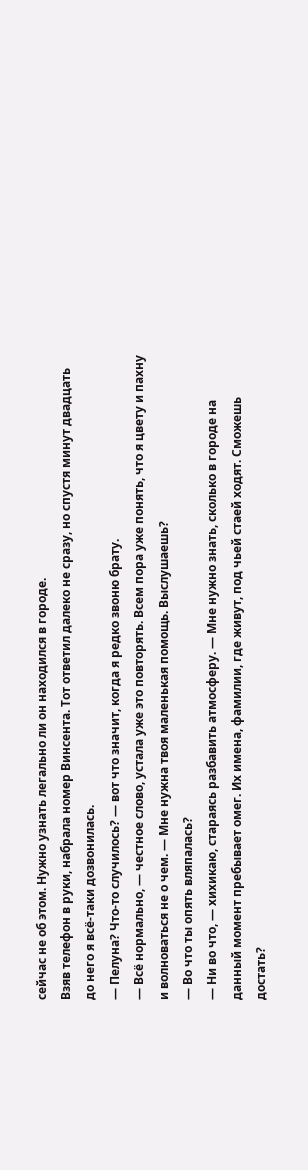сейчас не об этом. Нужно узнать легально ли он находился в городе.
Взяв телефон в руки, набрала номер Винсента. Тот ответил далеко не сразу, но спустя минут двадцать до него я всё-таки дозвонилась.
— Пелуна? Что-то случилось? — вот что значит, когда я редко звоню брату.
— Всё нормально, — честное слово, устала уже это повторять. Всем пора уже понять, что я цвету и пахну и волноваться не о чем. — Мне нужна твоя маленькая помощь. Выслушаешь?
— Во что ты опять вляпалась?
— Ни во что, — хихикаю, стараясь разбавить атмосферу. — Мне нужно знать, сколько в городе на данный момент пребывает омег. Их имена, фамилии, где живут, под чьей стаей ходят. Сможешь достать?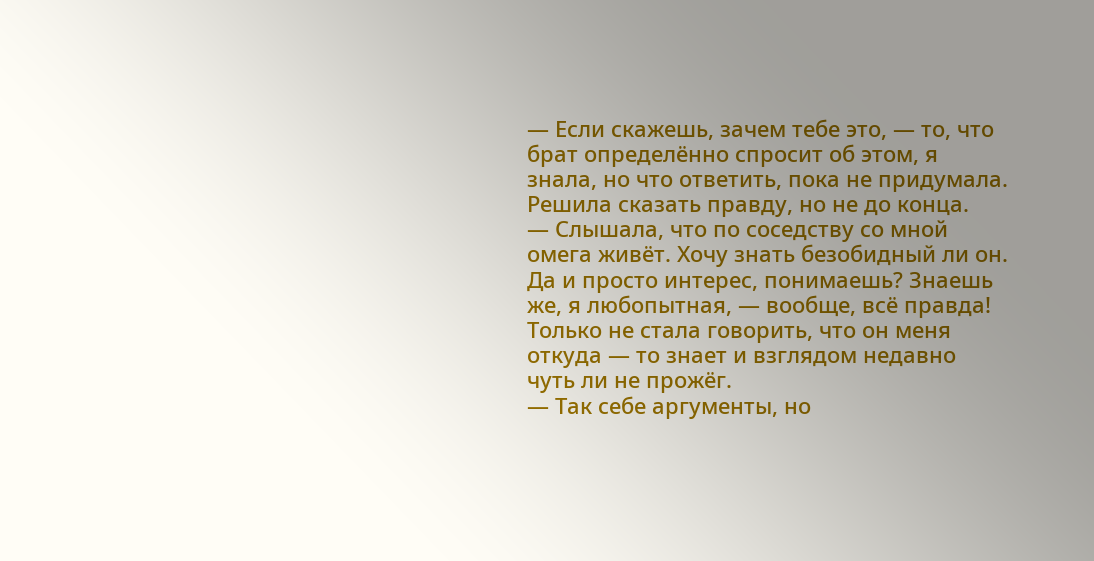— Если скажешь, зачем тебе это, — то, что брат определённо спросит об этом, я знала, но что ответить, пока не придумала. Решила сказать правду, но не до конца.
— Слышала, что по соседству со мной омега живёт. Хочу знать безобидный ли он. Да и просто интерес, понимаешь? Знаешь же, я любопытная, — вообще, всё правда! Только не стала говорить, что он меня откуда — то знает и взглядом недавно чуть ли не прожёг.
— Так себе аргументы, но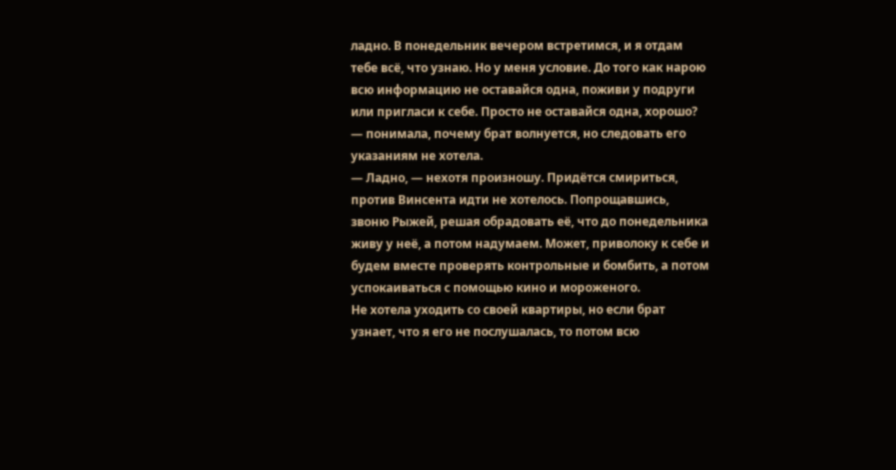ладно. В понедельник вечером встретимся, и я отдам тебе всё, что узнаю. Но у меня условие. До того как нарою всю информацию не оставайся одна, поживи у подруги или пригласи к себе. Просто не оставайся одна, хорошо? — понимала, почему брат волнуется, но следовать его указаниям не хотела.
— Ладно, — нехотя произношу. Придётся смириться, против Винсента идти не хотелось. Попрощавшись, звоню Рыжей, решая обрадовать её, что до понедельника живу у неё, а потом надумаем. Может, приволоку к себе и будем вместе проверять контрольные и бомбить, а потом успокаиваться с помощью кино и мороженого.
Не хотела уходить со своей квартиры, но если брат узнает, что я его не послушалась, то потом всю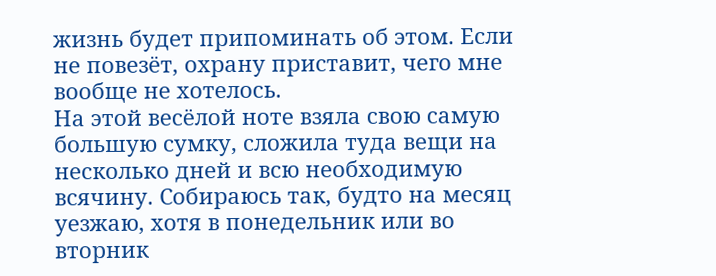жизнь будет припоминать об этом. Если не повезёт, охрану приставит, чего мне вообще не хотелось.
На этой весёлой ноте взяла свою самую большую сумку, сложила туда вещи на несколько дней и всю необходимую всячину. Собираюсь так, будто на месяц уезжаю, хотя в понедельник или во вторник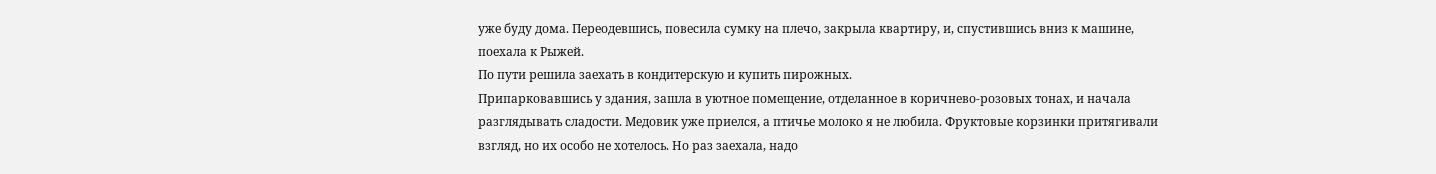уже буду дома. Переодевшись, повесила сумку на плечо, закрыла квартиру, и, спустившись вниз к машине, поехала к Рыжей.
По пути решила заехать в кондитерскую и купить пирожных.
Припарковавшись у здания, зашла в уютное помещение, отделанное в коричнево-розовых тонах, и начала разглядывать сладости. Медовик уже приелся, а птичье молоко я не любила. Фруктовые корзинки притягивали взгляд, но их особо не хотелось. Но раз заехала, надо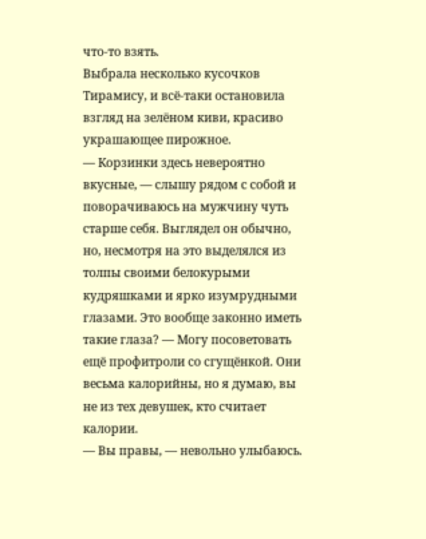что-то взять.
Выбрала несколько кусочков Тирамису, и всё-таки остановила взгляд на зелёном киви, красиво украшающее пирожное.
— Корзинки здесь невероятно вкусные, — слышу рядом с собой и поворачиваюсь на мужчину чуть старше себя. Выглядел он обычно, но, несмотря на это выделялся из толпы своими белокурыми кудряшками и ярко изумрудными глазами. Это вообще законно иметь такие глаза? — Могу посоветовать ещё профитроли со сгущёнкой. Они весьма калорийны, но я думаю, вы не из тех девушек, кто считает калории.
— Вы правы, — невольно улыбаюсь.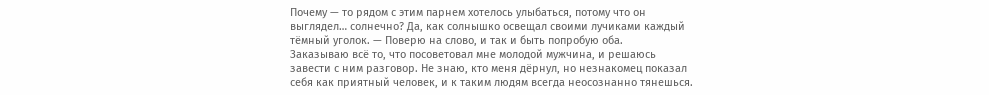Почему — то рядом с этим парнем хотелось улыбаться, потому что он выглядел… солнечно? Да, как солнышко освещал своими лучиками каждый тёмный уголок. — Поверю на слово, и так и быть попробую оба.
Заказываю всё то, что посоветовал мне молодой мужчина, и решаюсь завести с ним разговор. Не знаю, кто меня дёрнул, но незнакомец показал себя как приятный человек, и к таким людям всегда неосознанно тянешься.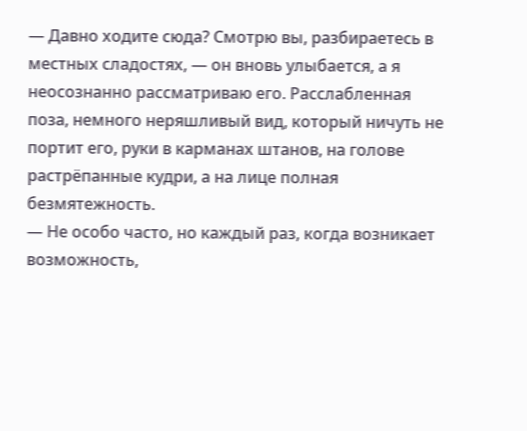— Давно ходите сюда? Смотрю вы, разбираетесь в местных сладостях, — он вновь улыбается, а я неосознанно рассматриваю его. Расслабленная поза, немного неряшливый вид, который ничуть не портит его, руки в карманах штанов, на голове растрёпанные кудри, а на лице полная безмятежность.
— Не особо часто, но каждый раз, когда возникает возможность,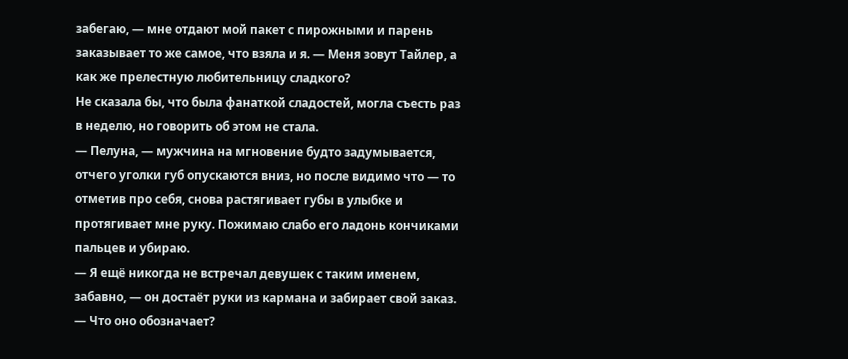забегаю, — мне отдают мой пакет с пирожными и парень заказывает то же самое, что взяла и я. — Меня зовут Тайлер, а как же прелестную любительницу сладкого?
Не сказала бы, что была фанаткой сладостей, могла съесть раз в неделю, но говорить об этом не стала.
— Пелуна, — мужчина на мгновение будто задумывается, отчего уголки губ опускаются вниз, но после видимо что — то отметив про себя, снова растягивает губы в улыбке и протягивает мне руку. Пожимаю слабо его ладонь кончиками пальцев и убираю.
— Я ещё никогда не встречал девушек с таким именем, забавно, — он достаёт руки из кармана и забирает свой заказ. — Что оно обозначает?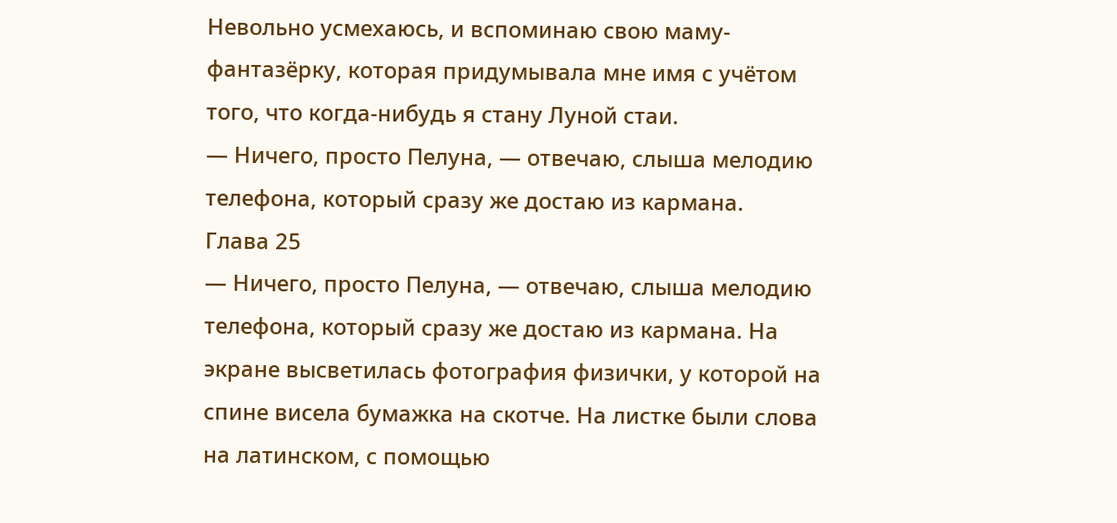Невольно усмехаюсь, и вспоминаю свою маму-фантазёрку, которая придумывала мне имя с учётом того, что когда-нибудь я стану Луной стаи.
— Ничего, просто Пелуна, — отвечаю, слыша мелодию телефона, который сразу же достаю из кармана.
Глава 25
— Ничего, просто Пелуна, — отвечаю, слыша мелодию телефона, который сразу же достаю из кармана. На экране высветилась фотография физички, у которой на спине висела бумажка на скотче. На листке были слова на латинском, с помощью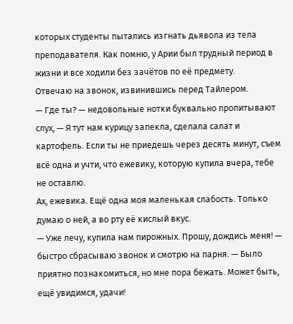которых студенты пытались изгнать дьявола из тела преподавателя. Как помню, у Арии был трудный период в жизни и все ходили без зачётов по её предмету.
Отвечаю на звонок, извинившись перед Тайлером.
— Где ты? — недовольные нотки буквально пропитывают слух, — Я тут нам курицу запекла, сделала салат и картофель. Если ты не приедешь через десять минут, съем всё одна и учти, что ежевику, которую купила вчера, тебе не оставлю.
Ах, ежевика. Ещё одна моя маленькая слабость. Только думаю о ней, а во рту её кислый вкус.
— Уже лечу, купила нам пирожных. Прошу, дождись меня! — быстро сбрасываю звонок и смотрю на парня. — Было приятно познакомиться, но мне пора бежать. Может быть, ещё увидимся, удачи!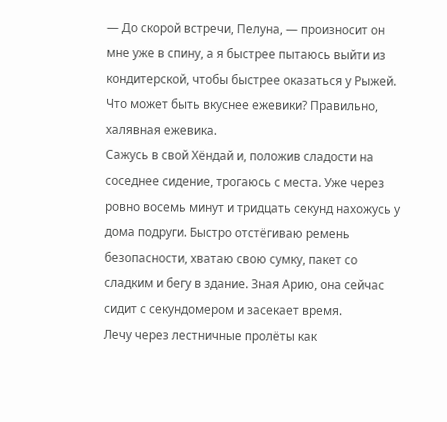— До скорой встречи, Пелуна, — произносит он мне уже в спину, а я быстрее пытаюсь выйти из кондитерской, чтобы быстрее оказаться у Рыжей. Что может быть вкуснее ежевики? Правильно, халявная ежевика.
Сажусь в свой Хёндай и, положив сладости на соседнее сидение, трогаюсь с места. Уже через ровно восемь минут и тридцать секунд нахожусь у дома подруги. Быстро отстёгиваю ремень безопасности, хватаю свою сумку, пакет со сладким и бегу в здание. Зная Арию, она сейчас сидит с секундомером и засекает время.
Лечу через лестничные пролёты как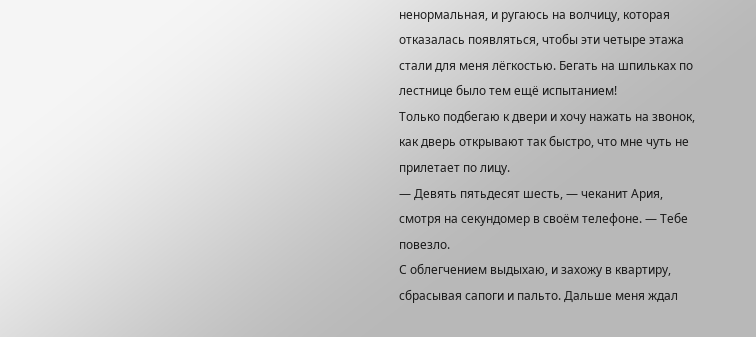ненормальная, и ругаюсь на волчицу, которая отказалась появляться, чтобы эти четыре этажа стали для меня лёгкостью. Бегать на шпильках по лестнице было тем ещё испытанием!
Только подбегаю к двери и хочу нажать на звонок, как дверь открывают так быстро, что мне чуть не прилетает по лицу.
— Девять пятьдесят шесть, — чеканит Ария, смотря на секундомер в своём телефоне. — Тебе повезло.
С облегчением выдыхаю, и захожу в квартиру, сбрасывая сапоги и пальто. Дальше меня ждал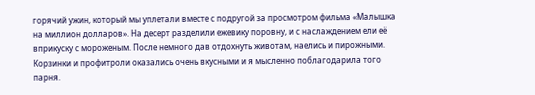горячий ужин, который мы уплетали вместе с подругой за просмотром фильма «Малышка на миллион долларов». На десерт разделили ежевику поровну, и с наслаждением ели её вприкуску с мороженым. После немного дав отдохнуть животам, наелись и пирожными. Корзинки и профитроли оказались очень вкусными и я мысленно поблагодарила того парня.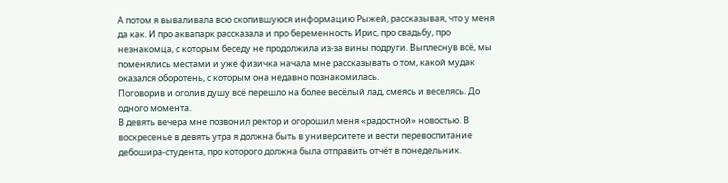А потом я вываливала всю скопившуюся информацию Рыжей, рассказывая, что у меня да как. И про аквапарк рассказала и про беременность Ирис, про свадьбу, про незнакомца, с которым беседу не продолжила из-за вины подруги. Выплеснув всё, мы поменялись местами и уже физичка начала мне рассказывать о том, какой мудак оказался оборотень, с которым она недавно познакомилась.
Поговорив и оголив душу всё перешло на более весёлый лад, смеясь и веселясь. До одного момента.
В девять вечера мне позвонил ректор и огорошил меня «радостной» новостью. В воскресенье в девять утра я должна быть в университете и вести перевоспитание дебошира-студента, про которого должна была отправить отчёт в понедельник.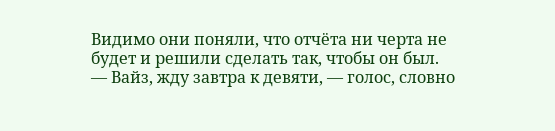Видимо они поняли, что отчёта ни черта не будет и решили сделать так, чтобы он был.
— Вайз, жду завтра к девяти, — голос, словно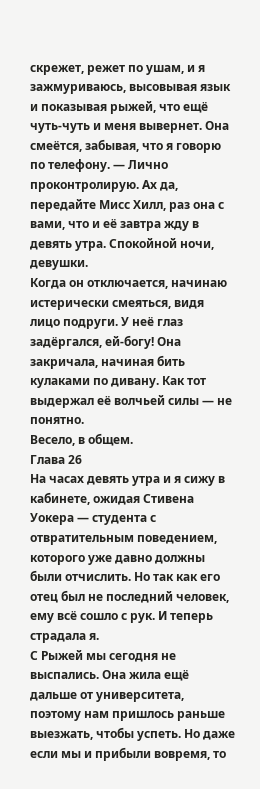скрежет, режет по ушам, и я зажмуриваюсь, высовывая язык и показывая рыжей, что ещё чуть-чуть и меня вывернет. Она смеётся, забывая, что я говорю по телефону. — Лично проконтролирую. Ах да, передайте Мисс Хилл, раз она с вами, что и её завтра жду в девять утра. Спокойной ночи, девушки.
Когда он отключается, начинаю истерически смеяться, видя лицо подруги. У неё глаз задёргался, ей-богу! Она закричала, начиная бить кулаками по дивану. Как тот выдержал её волчьей силы — не понятно.
Весело, в общем.
Глава 26
На часах девять утра и я сижу в кабинете, ожидая Стивена Уокера — студента с отвратительным поведением, которого уже давно должны были отчислить. Но так как его отец был не последний человек, ему всё сошло с рук. И теперь страдала я.
С Рыжей мы сегодня не выспались. Она жила ещё дальше от университета, поэтому нам пришлось раньше выезжать, чтобы успеть. Но даже если мы и прибыли вовремя, то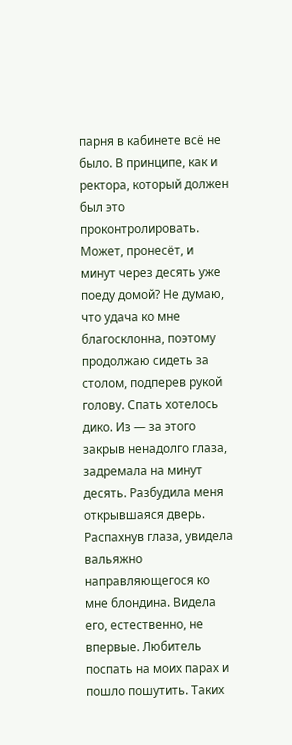парня в кабинете всё не было. В принципе, как и ректора, который должен был это проконтролировать.
Может, пронесёт, и минут через десять уже поеду домой? Не думаю, что удача ко мне благосклонна, поэтому продолжаю сидеть за столом, подперев рукой голову. Спать хотелось дико. Из — за этого закрыв ненадолго глаза, задремала на минут десять. Разбудила меня открывшаяся дверь.
Распахнув глаза, увидела вальяжно направляющегося ко мне блондина. Видела его, естественно, не впервые. Любитель поспать на моих парах и пошло пошутить. Таких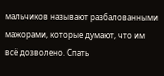мальчиков называют разбалованными мажорами, которые думают, что им всё дозволено. Спать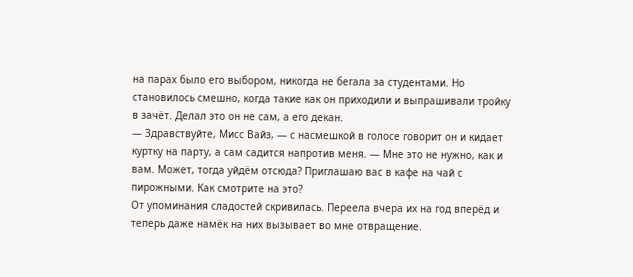на парах было его выбором, никогда не бегала за студентами. Но становилось смешно, когда такие как он приходили и выпрашивали тройку в зачёт. Делал это он не сам, а его декан.
— Здравствуйте, Мисс Вайз, — с насмешкой в голосе говорит он и кидает куртку на парту, а сам садится напротив меня. — Мне это не нужно, как и вам. Может, тогда уйдём отсюда? Приглашаю вас в кафе на чай с пирожными. Как смотрите на это?
От упоминания сладостей скривилась. Переела вчера их на год вперёд и теперь даже намёк на них вызывает во мне отвращение.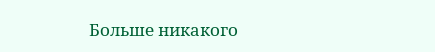Больше никакого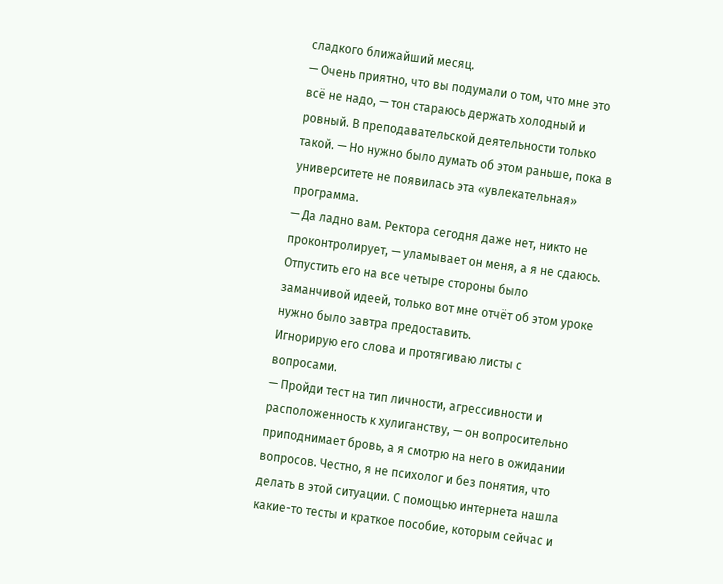сладкого ближайший месяц.
— Очень приятно, что вы подумали о том, что мне это всё не надо, — тон стараюсь держать холодный и ровный. В преподавательской деятельности только такой. — Но нужно было думать об этом раньше, пока в университете не появилась эта «увлекательная» программа.
— Да ладно вам. Ректора сегодня даже нет, никто не проконтролирует, — уламывает он меня, а я не сдаюсь. Отпустить его на все четыре стороны было заманчивой идеей, только вот мне отчёт об этом уроке нужно было завтра предоставить.
Игнорирую его слова и протягиваю листы с вопросами.
— Пройди тест на тип личности, агрессивности и расположенность к хулиганству, — он вопросительно приподнимает бровь, а я смотрю на него в ожидании вопросов. Честно, я не психолог и без понятия, что делать в этой ситуации. С помощью интернета нашла какие-то тесты и краткое пособие, которым сейчас и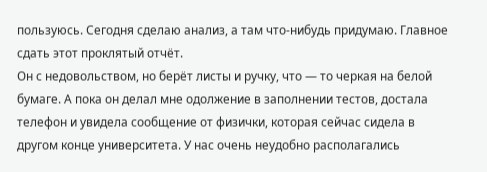пользуюсь. Сегодня сделаю анализ, а там что-нибудь придумаю. Главное сдать этот проклятый отчёт.
Он с недовольством, но берёт листы и ручку, что — то черкая на белой бумаге. А пока он делал мне одолжение в заполнении тестов, достала телефон и увидела сообщение от физички, которая сейчас сидела в другом конце университета. У нас очень неудобно располагались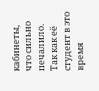кабинеты, что сильно печалило.
Так как её студент в это время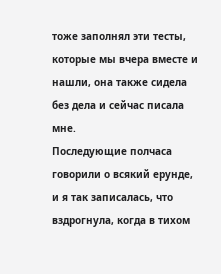тоже заполнял эти тесты, которые мы вчера вместе и нашли, она также сидела без дела и сейчас писала мне.
Последующие полчаса говорили о всякий ерунде, и я так записалась, что вздрогнула, когда в тихом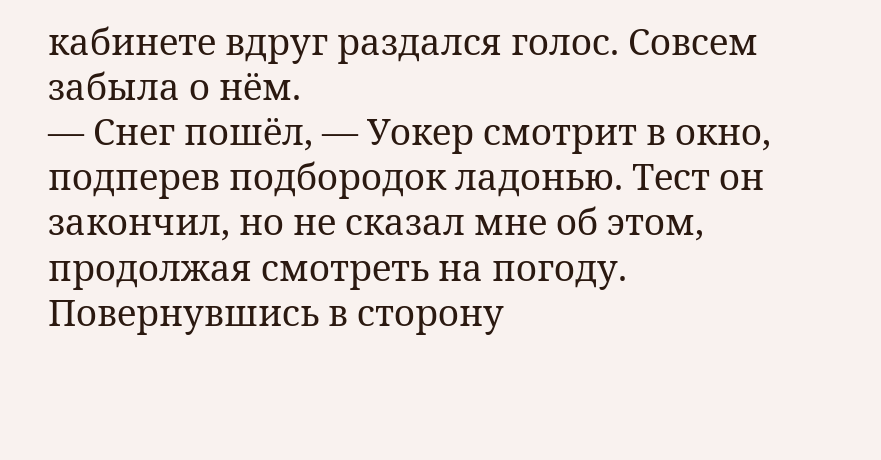кабинете вдруг раздался голос. Совсем забыла о нём.
— Снег пошёл, — Уокер смотрит в окно, подперев подбородок ладонью. Тест он закончил, но не сказал мне об этом, продолжая смотреть на погоду. Повернувшись в сторону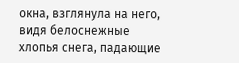окна, взглянула на него, видя белоснежные хлопья снега, падающие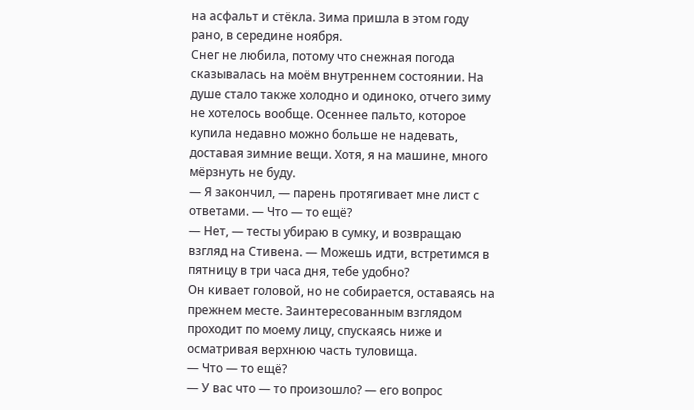на асфальт и стёкла. Зима пришла в этом году рано, в середине ноября.
Снег не любила, потому что снежная погода сказывалась на моём внутреннем состоянии. На душе стало также холодно и одиноко, отчего зиму не хотелось вообще. Осеннее пальто, которое купила недавно можно больше не надевать, доставая зимние вещи. Хотя, я на машине, много мёрзнуть не буду.
— Я закончил, — парень протягивает мне лист с ответами. — Что — то ещё?
— Нет, — тесты убираю в сумку, и возвращаю взгляд на Стивена. — Можешь идти, встретимся в пятницу в три часа дня, тебе удобно?
Он кивает головой, но не собирается, оставаясь на прежнем месте. Заинтересованным взглядом проходит по моему лицу, спускаясь ниже и осматривая верхнюю часть туловища.
— Что — то ещё?
— У вас что — то произошло? — его вопрос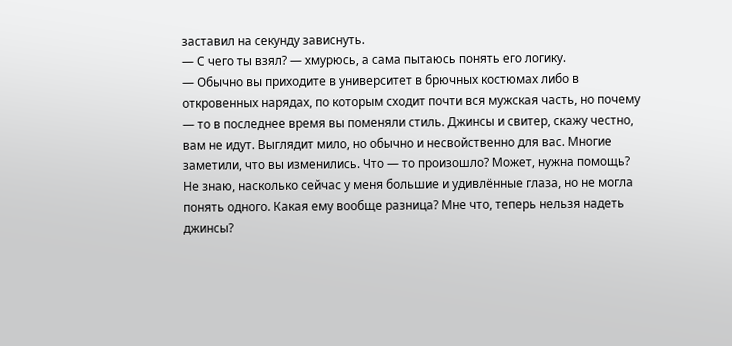заставил на секунду зависнуть.
— С чего ты взял? — хмурюсь, а сама пытаюсь понять его логику.
— Обычно вы приходите в университет в брючных костюмах либо в откровенных нарядах, по которым сходит почти вся мужская часть, но почему — то в последнее время вы поменяли стиль. Джинсы и свитер, скажу честно, вам не идут. Выглядит мило, но обычно и несвойственно для вас. Многие заметили, что вы изменились. Что — то произошло? Может, нужна помощь?
Не знаю, насколько сейчас у меня большие и удивлённые глаза, но не могла понять одного. Какая ему вообще разница? Мне что, теперь нельзя надеть джинсы?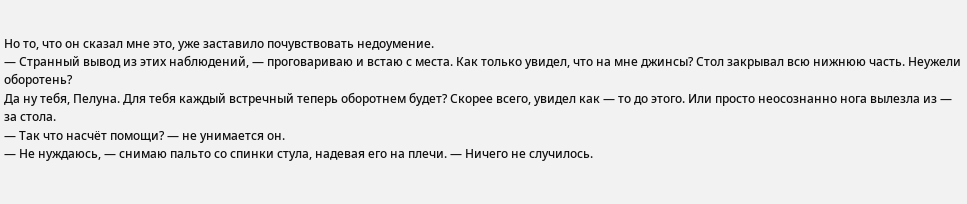Но то, что он сказал мне это, уже заставило почувствовать недоумение.
— Странный вывод из этих наблюдений, — проговариваю и встаю с места. Как только увидел, что на мне джинсы? Стол закрывал всю нижнюю часть. Неужели оборотень?
Да ну тебя, Пелуна. Для тебя каждый встречный теперь оборотнем будет? Скорее всего, увидел как — то до этого. Или просто неосознанно нога вылезла из — за стола.
— Так что насчёт помощи? — не унимается он.
— Не нуждаюсь, — снимаю пальто со спинки стула, надевая его на плечи. — Ничего не случилось.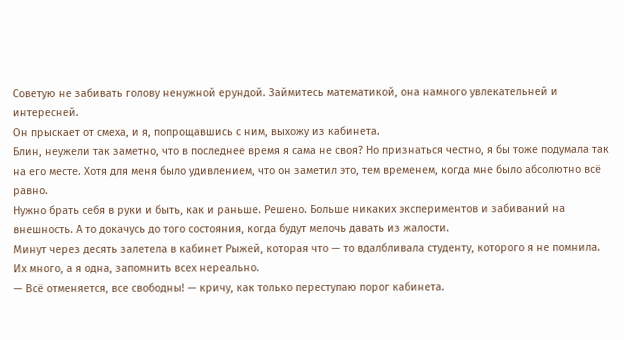Советую не забивать голову ненужной ерундой. Займитесь математикой, она намного увлекательней и интересней.
Он прыскает от смеха, и я, попрощавшись с ним, выхожу из кабинета.
Блин, неужели так заметно, что в последнее время я сама не своя? Но признаться честно, я бы тоже подумала так на его месте. Хотя для меня было удивлением, что он заметил это, тем временем, когда мне было абсолютно всё равно.
Нужно брать себя в руки и быть, как и раньше. Решено. Больше никаких экспериментов и забиваний на внешность. А то докачусь до того состояния, когда будут мелочь давать из жалости.
Минут через десять залетела в кабинет Рыжей, которая что — то вдалбливала студенту, которого я не помнила. Их много, а я одна, запомнить всех нереально.
— Всё отменяется, все свободны! — кричу, как только переступаю порог кабинета.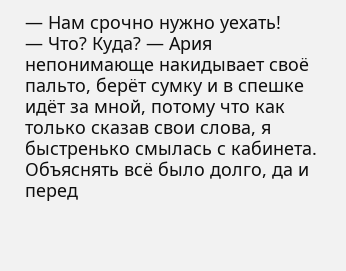— Нам срочно нужно уехать!
— Что? Куда? — Ария непонимающе накидывает своё пальто, берёт сумку и в спешке идёт за мной, потому что как только сказав свои слова, я быстренько смылась с кабинета. Объяснять всё было долго, да и перед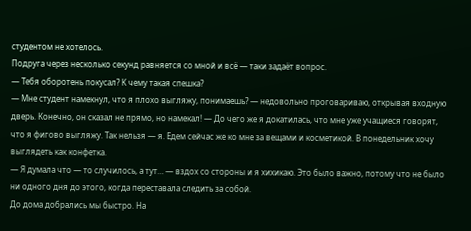студентом не хотелось.
Подруга через несколько секунд равняется со мной и всё — таки задаёт вопрос.
— Тебя оборотень покусал? К чему такая спешка?
— Мне студент намекнул, что я плохо выгляжу, понимаешь? — недовольно проговариваю, открывая входную дверь. Конечно, он сказал не прямо, но намекал! — До чего же я докатилась, что мне уже учащиеся говорят, что я фигово выгляжу. Так нельзя — я. Едем сейчас же ко мне за вещами и косметикой. В понедельник хочу выглядеть как конфетка.
— Я думала что — то случилось, а тут… — вздох со стороны и я хихикаю. Это было важно, потому что не было ни одного дня до этого, когда переставала следить за собой.
До дома добрались мы быстро. На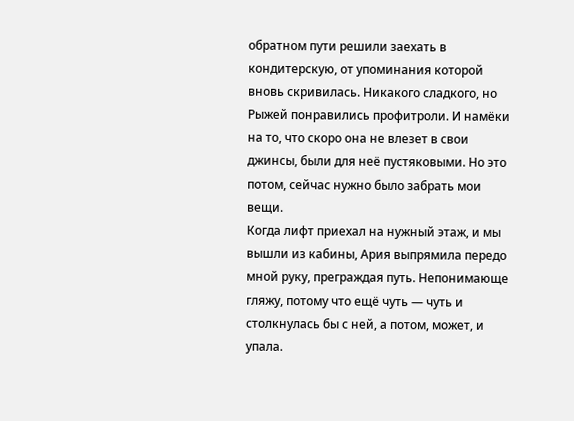обратном пути решили заехать в кондитерскую, от упоминания которой вновь скривилась. Никакого сладкого, но Рыжей понравились профитроли. И намёки на то, что скоро она не влезет в свои джинсы, были для неё пустяковыми. Но это потом, сейчас нужно было забрать мои вещи.
Когда лифт приехал на нужный этаж, и мы вышли из кабины, Ария выпрямила передо мной руку, преграждая путь. Непонимающе гляжу, потому что ещё чуть — чуть и столкнулась бы с ней, а потом, может, и упала.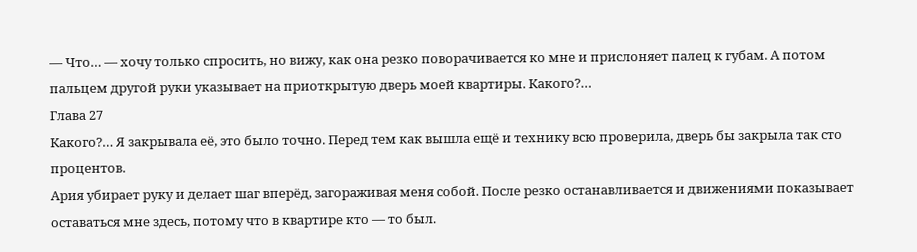— Что… — хочу только спросить, но вижу, как она резко поворачивается ко мне и прислоняет палец к губам. А потом пальцем другой руки указывает на приоткрытую дверь моей квартиры. Какого?…
Глава 27
Какого?… Я закрывала её, это было точно. Перед тем как вышла ещё и технику всю проверила, дверь бы закрыла так сто процентов.
Ария убирает руку и делает шаг вперёд, загораживая меня собой. После резко останавливается и движениями показывает оставаться мне здесь, потому что в квартире кто — то был.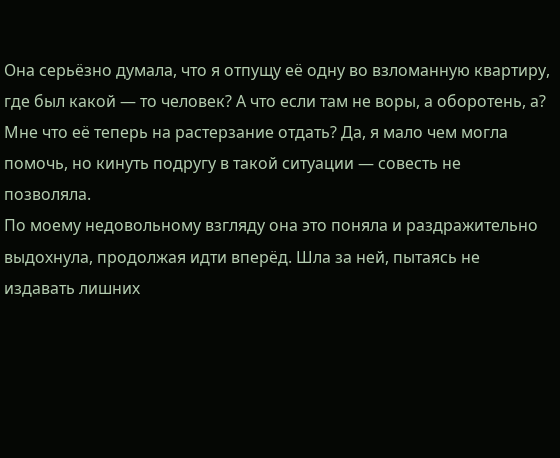Она серьёзно думала, что я отпущу её одну во взломанную квартиру, где был какой — то человек? А что если там не воры, а оборотень, а? Мне что её теперь на растерзание отдать? Да, я мало чем могла помочь, но кинуть подругу в такой ситуации — совесть не позволяла.
По моему недовольному взгляду она это поняла и раздражительно выдохнула, продолжая идти вперёд. Шла за ней, пытаясь не издавать лишних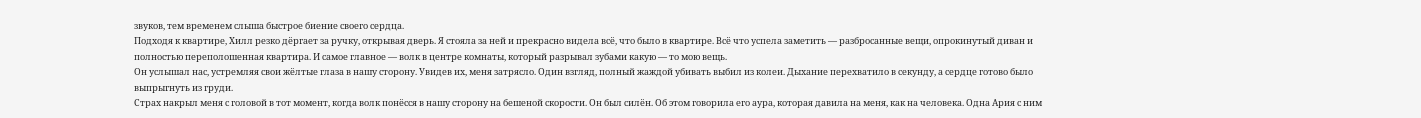звуков, тем временем слыша быстрое биение своего сердца.
Подходя к квартире, Хилл резко дёргает за ручку, открывая дверь. Я стояла за ней и прекрасно видела всё, что было в квартире. Всё что успела заметить — разбросанные вещи, опрокинутый диван и полностью переполошенная квартира. И самое главное — волк в центре комнаты, который разрывал зубами какую — то мою вещь.
Он услышал нас, устремляя свои жёлтые глаза в нашу сторону. Увидев их, меня затрясло. Один взгляд, полный жаждой убивать выбил из колеи. Дыхание перехватило в секунду, а сердце готово было выпрыгнуть из груди.
Страх накрыл меня с головой в тот момент, когда волк понёсся в нашу сторону на бешеной скорости. Он был силён. Об этом говорила его аура, которая давила на меня, как на человека. Одна Ария с ним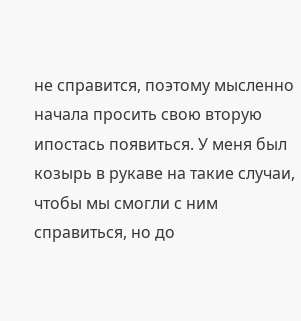не справится, поэтому мысленно начала просить свою вторую ипостась появиться. У меня был козырь в рукаве на такие случаи, чтобы мы смогли с ним справиться, но до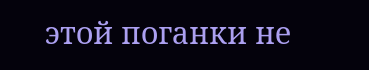этой поганки не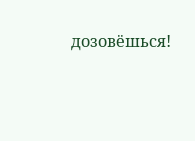дозовёшься!